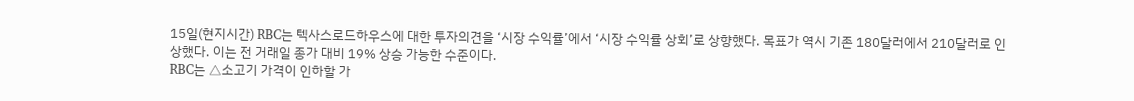15일(현지시간) RBC는 텍사스로드하우스에 대한 투자의견을 ‘시장 수익률’에서 ‘시장 수익률 상회’로 상향했다. 목표가 역시 기존 180달러에서 210달러로 인상했다. 이는 전 거래일 종가 대비 19% 상승 가능한 수준이다.
RBC는 △소고기 가격이 인하할 가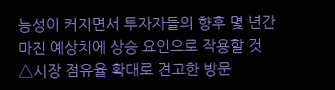능성이 커지면서 투자자들의 향후 몇 년간 마진 예상치에 상승 요인으로 작용할 것 △시장 점유율 확대로 견고한 방문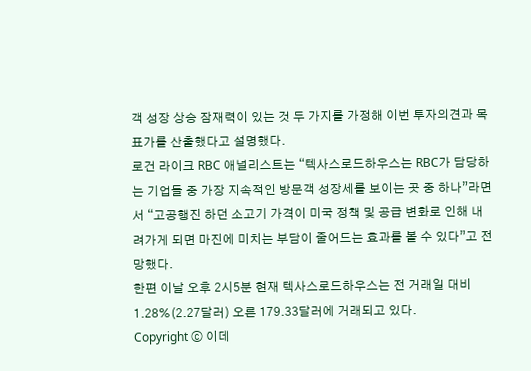객 성장 상승 잠재력이 있는 것 두 가지를 가정해 이번 투자의견과 목표가를 산출했다고 설명했다.
로건 라이크 RBC 애널리스트는 “텍사스로드하우스는 RBC가 담당하는 기업들 중 가장 지속적인 방문객 성장세를 보이는 곳 중 하나”라면서 “고공행진 하던 소고기 가격이 미국 정책 및 공급 변화로 인해 내려가게 되면 마진에 미치는 부담이 줄어드는 효과를 볼 수 있다”고 전망했다.
한편 이날 오후 2시5분 현재 텍사스로드하우스는 전 거래일 대비 1.28%(2.27달러) 오른 179.33달러에 거래되고 있다.
Copyright ⓒ 이데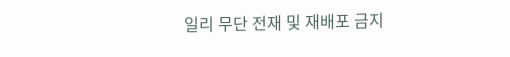일리 무단 전재 및 재배포 금지